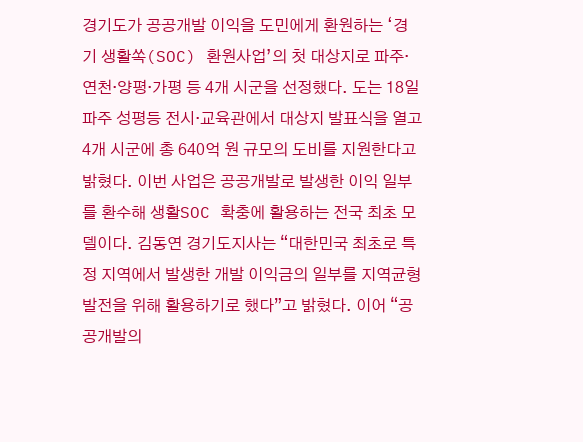경기도가 공공개발 이익을 도민에게 환원하는 ‘경기 생활쏙(SOC) 환원사업’의 첫 대상지로 파주·연천·양평·가평 등 4개 시군을 선정했다. 도는 18일 파주 성평등 전시·교육관에서 대상지 발표식을 열고 4개 시군에 총 640억 원 규모의 도비를 지원한다고 밝혔다. 이번 사업은 공공개발로 발생한 이익 일부를 환수해 생활SOC 확충에 활용하는 전국 최초 모델이다. 김동연 경기도지사는 “대한민국 최초로 특정 지역에서 발생한 개발 이익금의 일부를 지역균형 발전을 위해 활용하기로 했다”고 밝혔다. 이어 “공공개발의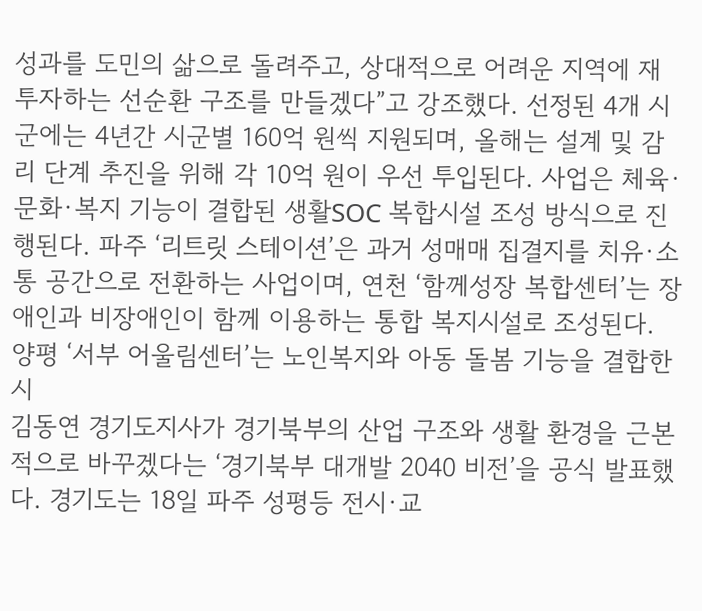성과를 도민의 삶으로 돌려주고, 상대적으로 어려운 지역에 재투자하는 선순환 구조를 만들겠다”고 강조했다. 선정된 4개 시군에는 4년간 시군별 160억 원씩 지원되며, 올해는 설계 및 감리 단계 추진을 위해 각 10억 원이 우선 투입된다. 사업은 체육·문화·복지 기능이 결합된 생활SOC 복합시설 조성 방식으로 진행된다. 파주 ‘리트릿 스테이션’은 과거 성매매 집결지를 치유·소통 공간으로 전환하는 사업이며, 연천 ‘함께성장 복합센터’는 장애인과 비장애인이 함께 이용하는 통합 복지시설로 조성된다. 양평 ‘서부 어울림센터’는 노인복지와 아동 돌봄 기능을 결합한 시
김동연 경기도지사가 경기북부의 산업 구조와 생활 환경을 근본적으로 바꾸겠다는 ‘경기북부 대개발 2040 비전’을 공식 발표했다. 경기도는 18일 파주 성평등 전시·교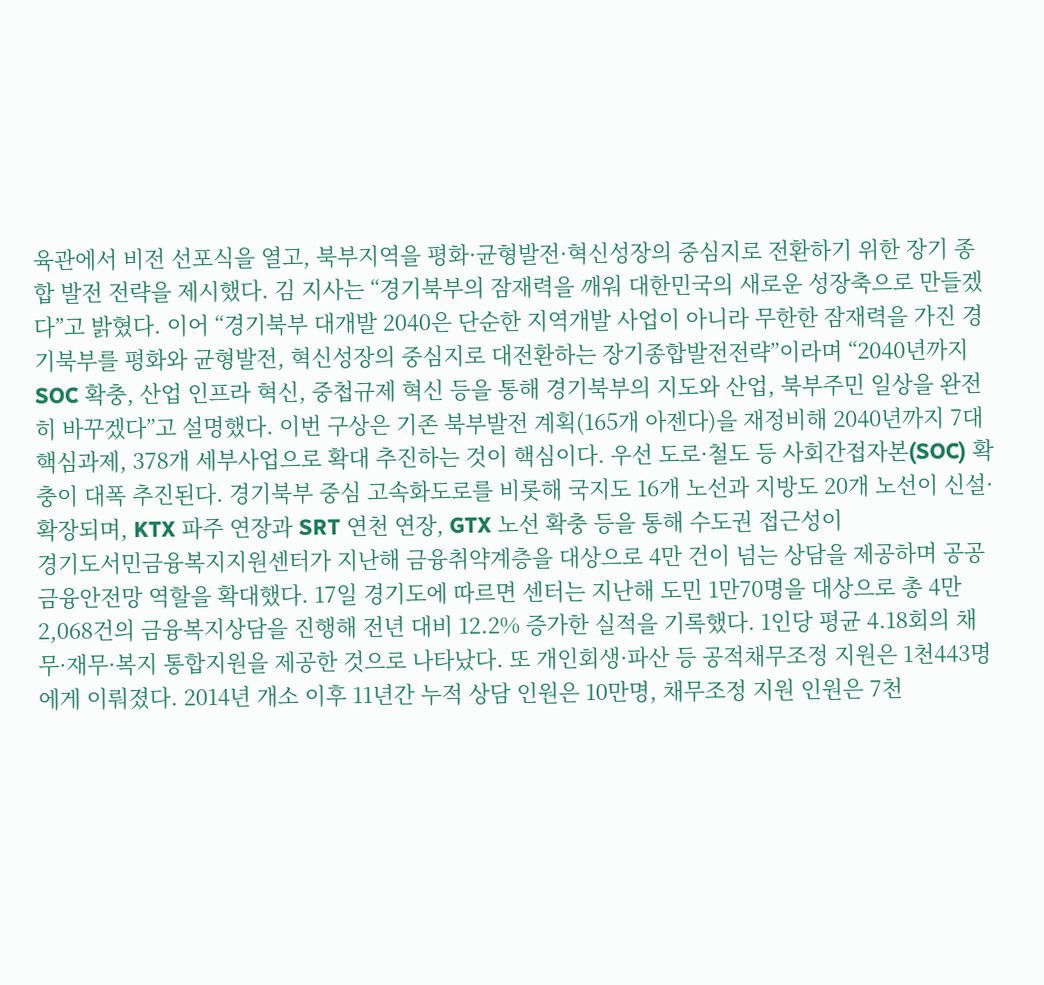육관에서 비전 선포식을 열고, 북부지역을 평화·균형발전·혁신성장의 중심지로 전환하기 위한 장기 종합 발전 전략을 제시했다. 김 지사는 “경기북부의 잠재력을 깨워 대한민국의 새로운 성장축으로 만들겠다”고 밝혔다. 이어 “경기북부 대개발 2040은 단순한 지역개발 사업이 아니라 무한한 잠재력을 가진 경기북부를 평화와 균형발전, 혁신성장의 중심지로 대전환하는 장기종합발전전략”이라며 “2040년까지 SOC 확충, 산업 인프라 혁신, 중첩규제 혁신 등을 통해 경기북부의 지도와 산업, 북부주민 일상을 완전히 바꾸겠다”고 설명했다. 이번 구상은 기존 북부발전 계획(165개 아젠다)을 재정비해 2040년까지 7대 핵심과제, 378개 세부사업으로 확대 추진하는 것이 핵심이다. 우선 도로·철도 등 사회간접자본(SOC) 확충이 대폭 추진된다. 경기북부 중심 고속화도로를 비롯해 국지도 16개 노선과 지방도 20개 노선이 신설·확장되며, KTX 파주 연장과 SRT 연천 연장, GTX 노선 확충 등을 통해 수도권 접근성이
경기도서민금융복지지원센터가 지난해 금융취약계층을 대상으로 4만 건이 넘는 상담을 제공하며 공공 금융안전망 역할을 확대했다. 17일 경기도에 따르면 센터는 지난해 도민 1만70명을 대상으로 총 4만2,068건의 금융복지상담을 진행해 전년 대비 12.2% 증가한 실적을 기록했다. 1인당 평균 4.18회의 채무·재무·복지 통합지원을 제공한 것으로 나타났다. 또 개인회생·파산 등 공적채무조정 지원은 1천443명에게 이뤄졌다. 2014년 개소 이후 11년간 누적 상담 인원은 10만명, 채무조정 지원 인원은 7천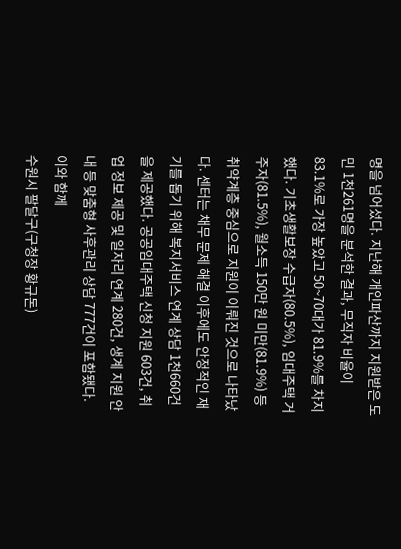명을 넘어섰다. 지난해 개인파산까지 지원받은 도민 1천261명을 분석한 결과, 무직자 비율이 83.1%로 가장 높았고 50~70대가 81.9%를 차지했다. 기초생활보장 수급자(80.5%), 임대주택 거주자(81.5%), 월소득 150만 원 미만(81.9%) 등 취약계층 중심으로 지원이 이뤄진 것으로 나타났다. 센터는 채무 문제 해결 이후에도 안정적인 재기를 돕기 위해 복지서비스 연계 상담 1천660건을 제공했다. 공공임대주택 신청 지원 603건, 취업 정보 제공 및 일자리 연계 280건, 생계 지원 안내 등 맞춤형 사후관리 상담 777건이 포함됐다. 이와 함께
수원시 팔달구(구청장 황규돈)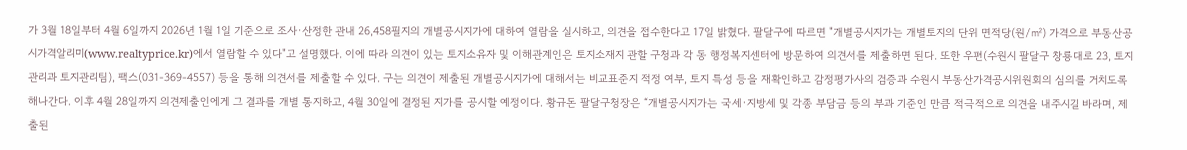가 3월 18일부터 4월 6일까지 2026년 1월 1일 기준으로 조사·산정한 관내 26,458필지의 개별공시지가에 대하여 열람을 실시하고, 의견을 접수한다고 17일 밝혔다. 팔달구에 따르면 "개별공시지가는 개별토지의 단위 면적당(원/㎡) 가격으로 부동산공시가격알리미(www.realtyprice.kr)에서 열람할 수 있다"고 설명했다. 이에 따라 의견이 있는 토지소유자 및 이해관계인은 토지소재지 관할 구청과 각 동 행정복지센터에 방문하여 의견서를 제출하면 된다. 또한 우편(수원시 팔달구 창룡대로 23, 토지관리과 토지관리팀), 팩스(031-369-4557) 등을 통해 의견서를 제출할 수 있다. 구는 의견이 제출된 개별공시지가에 대해서는 비교표준지 적정 여부, 토지 특성 등을 재확인하고 감정평가사의 검증과 수원시 부동산가격공시위원회의 심의를 거치도록 해나간다. 이후 4월 28일까지 의견제출인에게 그 결과를 개별 통지하고, 4월 30일에 결정된 지가를 공시할 예정이다. 황규돈 팔달구청장은 “개별공시지가는 국세·지방세 및 각종 부담금 등의 부과 기준인 만큼 적극적으로 의견을 내주시길 바라며, 제출된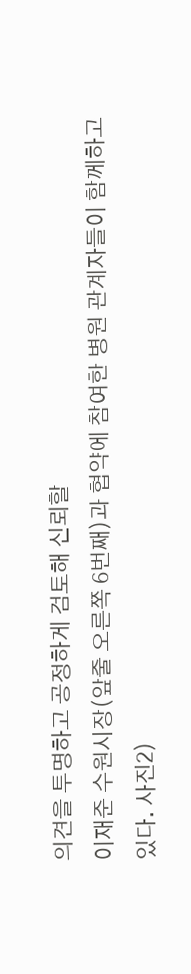의견을 투명하고 공정하게 검토해 신뢰할
이재준 수원시장(앞줄 오른쪽 6번째)과 협약에 참여한 병원 관계자들이 함께하고 있다. 사진2)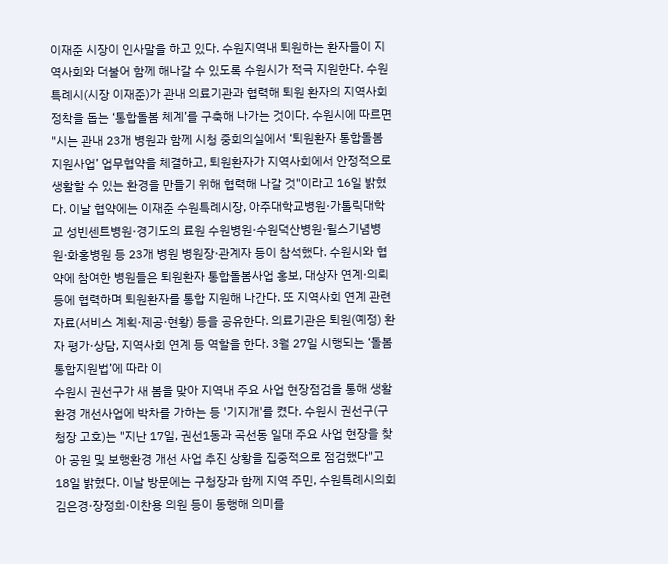이재준 시장이 인사말을 하고 있다. 수원지역내 퇴원하는 환자들이 지역사회와 더불어 함께 해나갈 수 있도록 수원시가 적극 지원한다. 수원특례시(시장 이재준)가 관내 의료기관과 협력해 퇴원 환자의 지역사회 정착을 돕는 ‘통합돌봄 체계’를 구축해 나가는 것이다. 수원시에 따르면 "시는 관내 23개 병원과 함께 시청 중회의실에서 ‘퇴원환자 통합돌봄 지원사업’ 업무협약을 체결하고, 퇴원환자가 지역사회에서 안정적으로 생활할 수 있는 환경을 만들기 위해 협력해 나갈 것"이라고 16일 밝혔다. 이날 협약에는 이재준 수원특례시장, 아주대학교병원·가톨릭대학교 성빈센트병원·경기도의 료원 수원병원·수원덕산병원·윌스기념병원·화홍병원 등 23개 병원 병원장·관계자 등이 참석했다. 수원시와 협약에 참여한 병원들은 퇴원환자 통합돌봄사업 홍보, 대상자 연계·의뢰 등에 협력하며 퇴원환자를 통합 지원해 나간다. 또 지역사회 연계 관련 자료(서비스 계획·제공·현황) 등을 공유한다. 의료기관은 퇴원(예정) 환자 평가·상담, 지역사회 연계 등 역할을 한다. 3월 27일 시행되는 ‘돌봄통합지원법’에 따라 이
수원시 권선구가 새 봄을 맞아 지역내 주요 사업 현장점검을 통해 생활환경 개선사업에 박차를 가하는 등 '기지개'를 켰다. 수원시 권선구(구청장 고호)는 "지난 17일, 권선1동과 곡선동 일대 주요 사업 현장을 찾아 공원 및 보행환경 개선 사업 추진 상황을 집중적으로 점검했다"고 18일 밝혔다. 이날 방문에는 구청장과 함께 지역 주민, 수원특례시의회 김은경·장정희·이찬용 의원 등이 동행해 의미를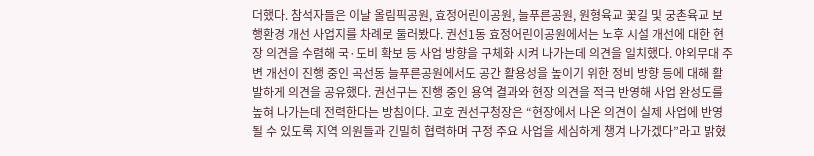더했다. 참석자들은 이날 올림픽공원, 효정어린이공원, 늘푸른공원, 원형육교 꽃길 및 궁촌육교 보행환경 개선 사업지를 차례로 둘러봤다. 권선1동 효정어린이공원에서는 노후 시설 개선에 대한 현장 의견을 수렴해 국·도비 확보 등 사업 방향을 구체화 시켜 나가는데 의견을 일치했다. 야외무대 주변 개선이 진행 중인 곡선동 늘푸른공원에서도 공간 활용성을 높이기 위한 정비 방향 등에 대해 활발하게 의견을 공유했다. 권선구는 진행 중인 용역 결과와 현장 의견을 적극 반영해 사업 완성도를 높혀 나가는데 전력한다는 방침이다. 고호 권선구청장은 “현장에서 나온 의견이 실제 사업에 반영될 수 있도록 지역 의원들과 긴밀히 협력하며 구정 주요 사업을 세심하게 챙겨 나가겠다”라고 밝혔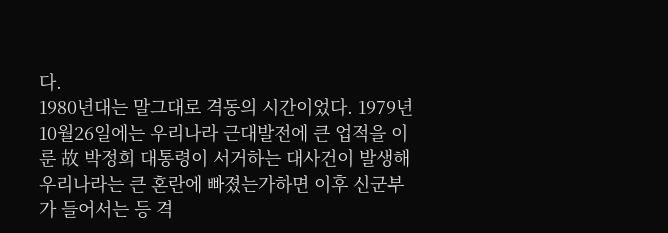다.
1980년대는 말그대로 격동의 시간이었다. 1979년 10월26일에는 우리나라 근대발전에 큰 업적을 이룬 故 박정희 대통령이 서거하는 대사건이 발생해 우리나라는 큰 혼란에 빠졌는가하면 이후 신군부가 들어서는 등 격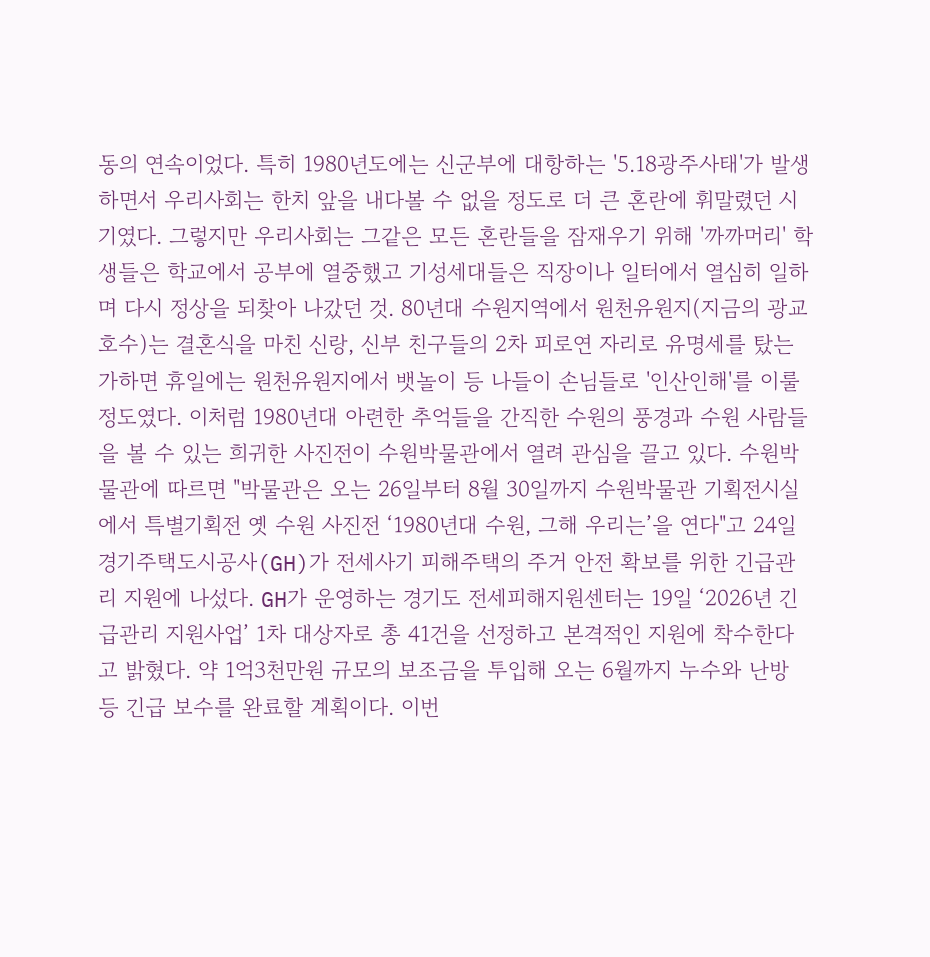동의 연속이었다. 특히 1980년도에는 신군부에 대항하는 '5.18광주사태'가 발생하면서 우리사회는 한치 앞을 내다볼 수 없을 정도로 더 큰 혼란에 휘말렸던 시기였다. 그렇지만 우리사회는 그같은 모든 혼란들을 잠재우기 위해 '까까머리' 학생들은 학교에서 공부에 열중했고 기성세대들은 직장이나 일터에서 열심히 일하며 다시 정상을 되찾아 나갔던 것. 80년대 수원지역에서 원천유원지(지금의 광교호수)는 결혼식을 마친 신랑, 신부 친구들의 2차 피로연 자리로 유명세를 탔는가하면 휴일에는 원천유원지에서 뱃놀이 등 나들이 손님들로 '인산인해'를 이룰 정도였다. 이처럼 1980년대 아련한 추억들을 간직한 수원의 풍경과 수원 사람들을 볼 수 있는 희귀한 사진전이 수원박물관에서 열려 관심을 끌고 있다. 수원박물관에 따르면 "박물관은 오는 26일부터 8월 30일까지 수원박물관 기획전시실에서 특별기획전 옛 수원 사진전 ‘1980년대 수원, 그해 우리는’을 연다"고 24일
경기주택도시공사(GH)가 전세사기 피해주택의 주거 안전 확보를 위한 긴급관리 지원에 나섰다. GH가 운영하는 경기도 전세피해지원센터는 19일 ‘2026년 긴급관리 지원사업’ 1차 대상자로 총 41건을 선정하고 본격적인 지원에 착수한다고 밝혔다. 약 1억3천만원 규모의 보조금을 투입해 오는 6월까지 누수와 난방 등 긴급 보수를 완료할 계획이다. 이번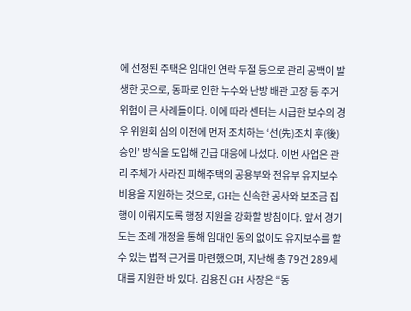에 선정된 주택은 임대인 연락 두절 등으로 관리 공백이 발생한 곳으로, 동파로 인한 누수와 난방 배관 고장 등 주거 위험이 큰 사례들이다. 이에 따라 센터는 시급한 보수의 경우 위원회 심의 이전에 먼저 조치하는 ‘선(先)조치 후(後)승인’ 방식을 도입해 긴급 대응에 나섰다. 이번 사업은 관리 주체가 사라진 피해주택의 공용부와 전유부 유지보수 비용을 지원하는 것으로, GH는 신속한 공사와 보조금 집행이 이뤄지도록 행정 지원을 강화할 방침이다. 앞서 경기도는 조례 개정을 통해 임대인 동의 없이도 유지보수를 할 수 있는 법적 근거를 마련했으며, 지난해 총 79건 289세대를 지원한 바 있다. 김용진 GH 사장은 “동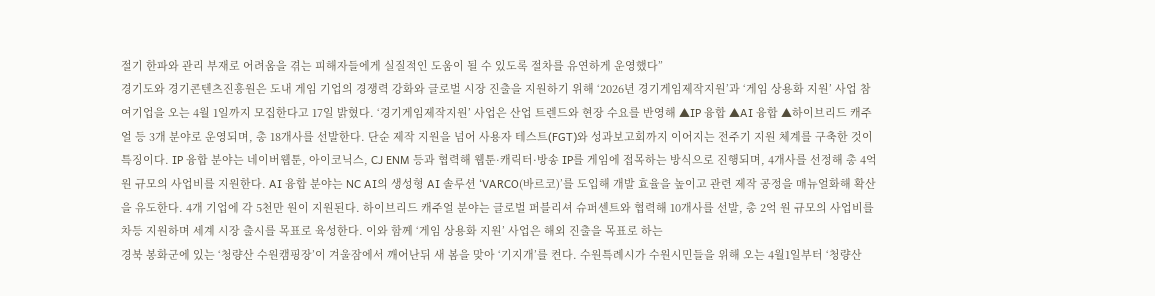절기 한파와 관리 부재로 어려움을 겪는 피해자들에게 실질적인 도움이 될 수 있도록 절차를 유연하게 운영했다”
경기도와 경기콘텐츠진흥원은 도내 게임 기업의 경쟁력 강화와 글로벌 시장 진출을 지원하기 위해 ‘2026년 경기게임제작지원’과 ‘게임 상용화 지원’ 사업 참여기업을 오는 4월 1일까지 모집한다고 17일 밝혔다. ‘경기게임제작지원’ 사업은 산업 트렌드와 현장 수요를 반영해 ▲IP 융합 ▲AI 융합 ▲하이브리드 캐주얼 등 3개 분야로 운영되며, 총 18개사를 선발한다. 단순 제작 지원을 넘어 사용자 테스트(FGT)와 성과보고회까지 이어지는 전주기 지원 체계를 구축한 것이 특징이다. IP 융합 분야는 네이버웹툰, 아이코닉스, CJ ENM 등과 협력해 웹툰·캐릭터·방송 IP를 게임에 접목하는 방식으로 진행되며, 4개사를 선정해 총 4억 원 규모의 사업비를 지원한다. AI 융합 분야는 NC AI의 생성형 AI 솔루션 ‘VARCO(바르코)’를 도입해 개발 효율을 높이고 관련 제작 공정을 매뉴얼화해 확산을 유도한다. 4개 기업에 각 5천만 원이 지원된다. 하이브리드 캐주얼 분야는 글로벌 퍼블리셔 슈퍼센트와 협력해 10개사를 선발, 총 2억 원 규모의 사업비를 차등 지원하며 세계 시장 출시를 목표로 육성한다. 이와 함께 ‘게임 상용화 지원’ 사업은 해외 진출을 목표로 하는
경북 봉화군에 있는 ‘청량산 수원캠핑장’이 겨울잠에서 깨어난뒤 새 봄을 맞아 ‘기지개’를 켠다. 수원특례시가 수원시민들을 위해 오는 4월1일부터 ‘청량산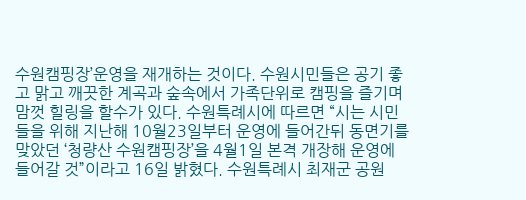수원캠핑장’운영을 재개하는 것이다. 수원시민들은 공기 좋고 맑고 깨끗한 계곡과 숲속에서 가족단위로 캠핑을 즐기며 맘껏 힐링을 할수가 있다. 수원특례시에 따르면 “시는 시민들을 위해 지난해 10월23일부터 운영에 들어간뒤 동면기를 맞았던 ‘청량산 수원캠핑장’을 4월1일 본격 개장해 운영에 들어갈 것”이라고 16일 밝혔다. 수원특례시 최재군 공원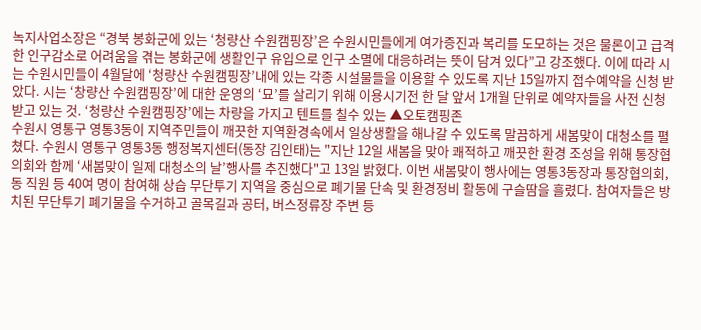녹지사업소장은 “경북 봉화군에 있는 ‘청량산 수원캠핑장’은 수원시민들에게 여가증진과 복리를 도모하는 것은 물론이고 급격한 인구감소로 어려움을 겪는 봉화군에 생활인구 유입으로 인구 소멸에 대응하려는 뜻이 담겨 있다”고 강조했다. 이에 따라 시는 수원시민들이 4월달에 ‘청량산 수원캠핑장’내에 있는 각종 시설물들을 이용할 수 있도록 지난 15일까지 접수예약을 신청 받았다. 시는 ‘창량산 수원캠핑장’에 대한 운영의 ‘묘’를 살리기 위해 이용시기전 한 달 앞서 1개월 단위로 예약자들을 사전 신청받고 있는 것. ‘청량산 수원캠핑장’에는 차량을 가지고 텐트를 칠수 있는 ▲오토캠핑존
수원시 영통구 영통3동이 지역주민들이 깨끗한 지역환경속에서 일상생활을 해나갈 수 있도록 말끔하게 새봄맞이 대청소를 펼쳤다. 수원시 영통구 영통3동 행정복지센터(동장 김인태)는 "지난 12일 새봄을 맞아 쾌적하고 깨끗한 환경 조성을 위해 통장협의회와 함께 ‘새봄맞이 일제 대청소의 날’행사를 추진했다"고 13일 밝혔다. 이번 새봄맞이 행사에는 영통3동장과 통장협의회, 동 직원 등 40여 명이 참여해 상습 무단투기 지역을 중심으로 폐기물 단속 및 환경정비 활동에 구슬땀을 흘렸다. 참여자들은 방치된 무단투기 폐기물을 수거하고 골목길과 공터, 버스정류장 주변 등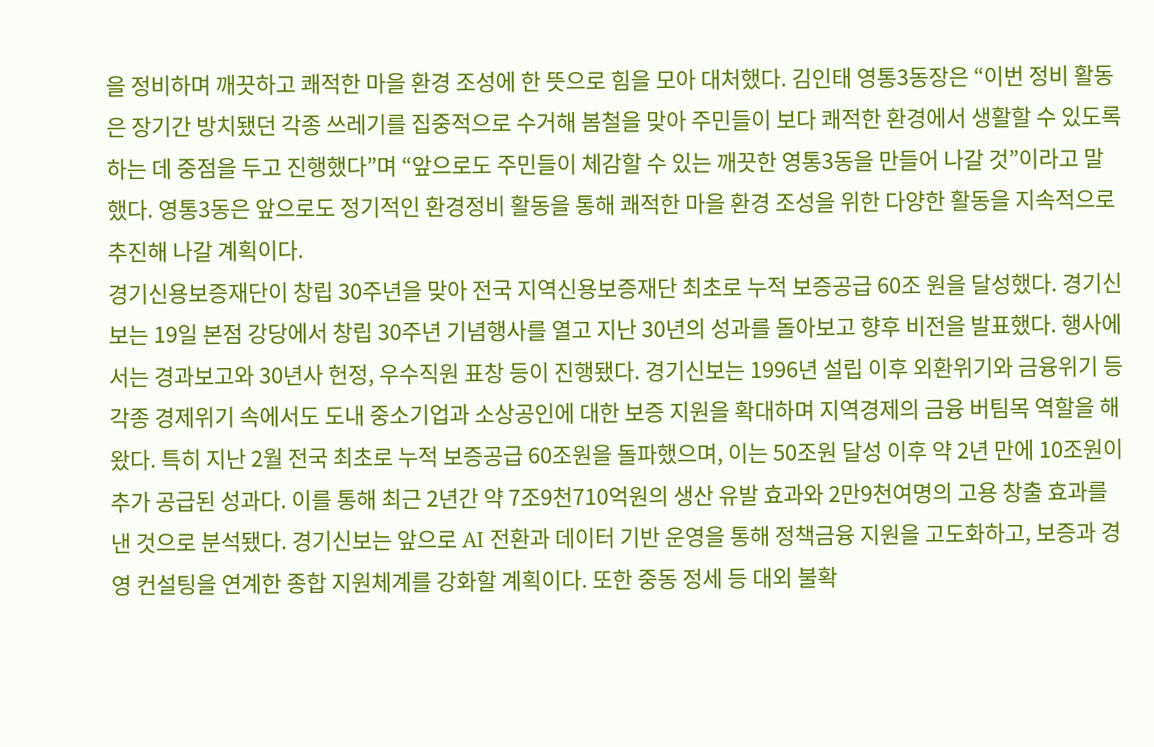을 정비하며 깨끗하고 쾌적한 마을 환경 조성에 한 뜻으로 힘을 모아 대처했다. 김인태 영통3동장은 “이번 정비 활동은 장기간 방치됐던 각종 쓰레기를 집중적으로 수거해 봄철을 맞아 주민들이 보다 쾌적한 환경에서 생활할 수 있도록 하는 데 중점을 두고 진행했다”며 “앞으로도 주민들이 체감할 수 있는 깨끗한 영통3동을 만들어 나갈 것”이라고 말했다. 영통3동은 앞으로도 정기적인 환경정비 활동을 통해 쾌적한 마을 환경 조성을 위한 다양한 활동을 지속적으로 추진해 나갈 계획이다.
경기신용보증재단이 창립 30주년을 맞아 전국 지역신용보증재단 최초로 누적 보증공급 60조 원을 달성했다. 경기신보는 19일 본점 강당에서 창립 30주년 기념행사를 열고 지난 30년의 성과를 돌아보고 향후 비전을 발표했다. 행사에서는 경과보고와 30년사 헌정, 우수직원 표창 등이 진행됐다. 경기신보는 1996년 설립 이후 외환위기와 금융위기 등 각종 경제위기 속에서도 도내 중소기업과 소상공인에 대한 보증 지원을 확대하며 지역경제의 금융 버팀목 역할을 해왔다. 특히 지난 2월 전국 최초로 누적 보증공급 60조원을 돌파했으며, 이는 50조원 달성 이후 약 2년 만에 10조원이 추가 공급된 성과다. 이를 통해 최근 2년간 약 7조9천710억원의 생산 유발 효과와 2만9천여명의 고용 창출 효과를 낸 것으로 분석됐다. 경기신보는 앞으로 AI 전환과 데이터 기반 운영을 통해 정책금융 지원을 고도화하고, 보증과 경영 컨설팅을 연계한 종합 지원체계를 강화할 계획이다. 또한 중동 정세 등 대외 불확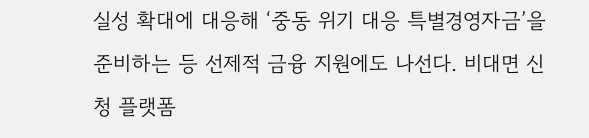실성 확대에 대응해 ‘중동 위기 대응 특별경영자금’을 준비하는 등 선제적 금융 지원에도 나선다. 비대면 신청 플랫폼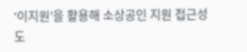‘이지원’을 활용해 소상공인 지원 접근성도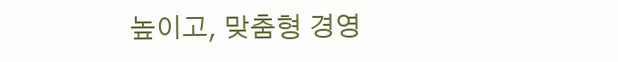높이고, 맞춤형 경영